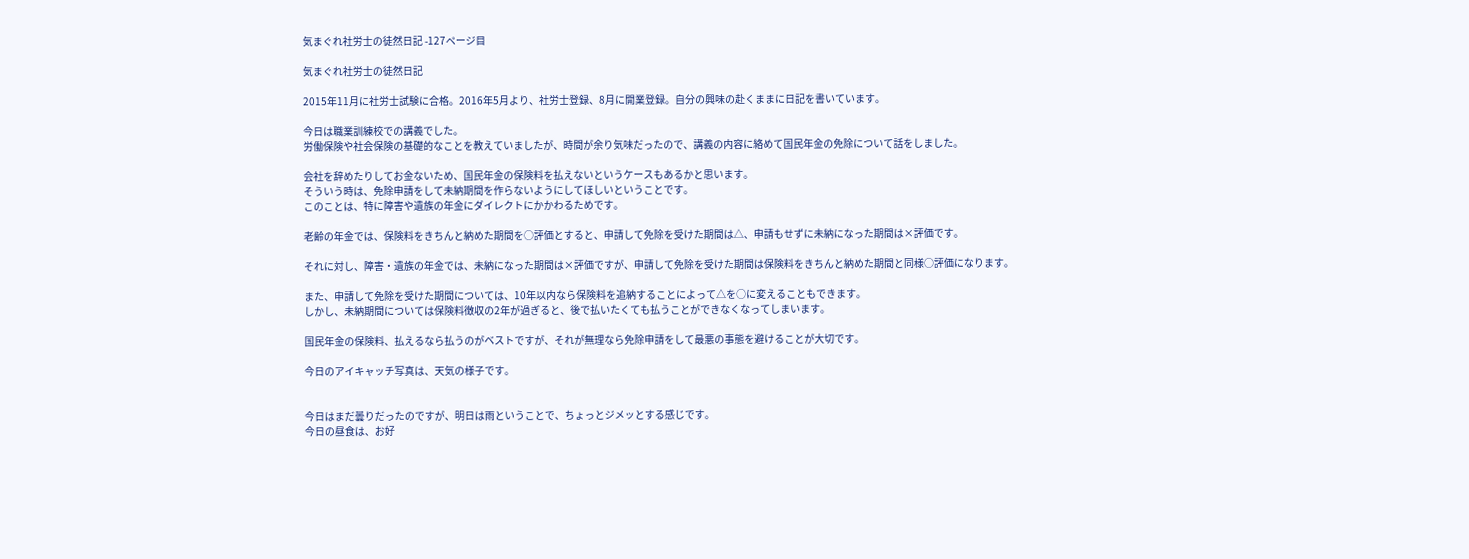気まぐれ社労士の徒然日記 -127ページ目

気まぐれ社労士の徒然日記

2015年11月に社労士試験に合格。2016年5月より、社労士登録、8月に開業登録。自分の興味の赴くままに日記を書いています。

今日は職業訓練校での講義でした。
労働保険や社会保険の基礎的なことを教えていましたが、時間が余り気味だったので、講義の内容に絡めて国民年金の免除について話をしました。

会社を辞めたりしてお金ないため、国民年金の保険料を払えないというケースもあるかと思います。
そういう時は、免除申請をして未納期間を作らないようにしてほしいということです。
このことは、特に障害や遺族の年金にダイレクトにかかわるためです。

老齢の年金では、保険料をきちんと納めた期間を○評価とすると、申請して免除を受けた期間は△、申請もせずに未納になった期間は×評価です。

それに対し、障害・遺族の年金では、未納になった期間は×評価ですが、申請して免除を受けた期間は保険料をきちんと納めた期間と同様○評価になります。

また、申請して免除を受けた期間については、10年以内なら保険料を追納することによって△を○に変えることもできます。
しかし、未納期間については保険料徴収の2年が過ぎると、後で払いたくても払うことができなくなってしまいます。

国民年金の保険料、払えるなら払うのがベストですが、それが無理なら免除申請をして最悪の事態を避けることが大切です。

今日のアイキャッチ写真は、天気の様子です。


今日はまだ曇りだったのですが、明日は雨ということで、ちょっとジメッとする感じです。
今日の昼食は、お好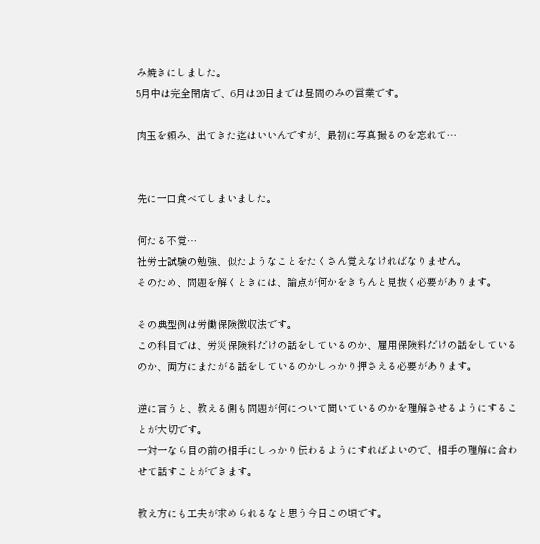み焼きにしました。
5月中は完全閉店で、6月は20日までは昼間のみの営業です。

肉玉を頼み、出てきた迄はいいんですが、最初に写真撮るのを忘れて…


先に一口食べてしまいました。

何たる不覚…
社労士試験の勉強、似たようなことをたくさん覚えなければなりません。
そのため、問題を解くときには、論点が何かをきちんと見抜く必要があります。

その典型例は労働保険徴収法です。
この科目では、労災保険料だけの話をしているのか、雇用保険料だけの話をしているのか、両方にまたがる話をしているのかしっかり押さえる必要があります。

逆に言うと、教える側も問題が何について聞いているのかを理解させるようにすることが大切です。
一対一なら目の前の相手にしっかり伝わるようにすればよいので、相手の理解に合わせて話すことができます。

教え方にも工夫が求められるなと思う今日この頃です。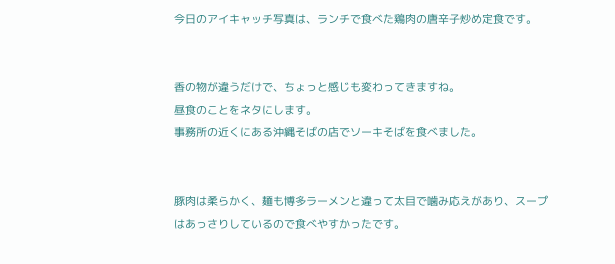今日のアイキャッチ写真は、ランチで食べた鶏肉の唐辛子炒め定食です。


香の物が違うだけで、ちょっと感じも変わってきますね。
昼食のことをネタにします。
事務所の近くにある沖縄そばの店でソーキそばを食べました。


豚肉は柔らかく、麺も博多ラーメンと違って太目で噛み応えがあり、スープはあっさりしているので食べやすかったです。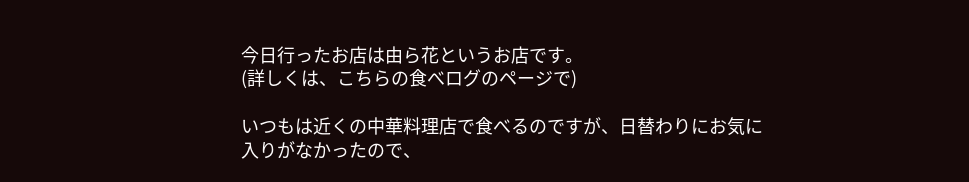今日行ったお店は由ら花というお店です。
(詳しくは、こちらの食べログのページで)

いつもは近くの中華料理店で食べるのですが、日替わりにお気に入りがなかったので、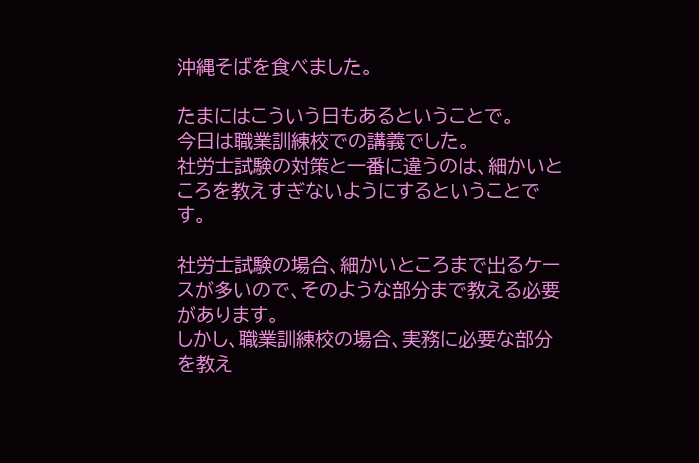沖縄そばを食べました。

たまにはこういう日もあるということで。
今日は職業訓練校での講義でした。
社労士試験の対策と一番に違うのは、細かいところを教えすぎないようにするということです。

社労士試験の場合、細かいところまで出るケースが多いので、そのような部分まで教える必要があります。
しかし、職業訓練校の場合、実務に必要な部分を教え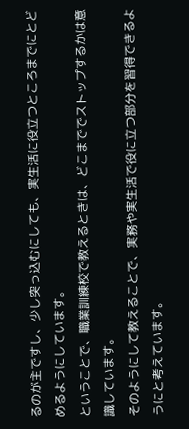るのが主ですし、少し突っ込むにしても、実生活に役立つところまでにとどめるようにしています。
ということで、職業訓練校で教えるときは、どこまででストップするかは意識しています。
そのようにして教えることで、実務や実生活で役に立つ部分を習得できるようにと考えています。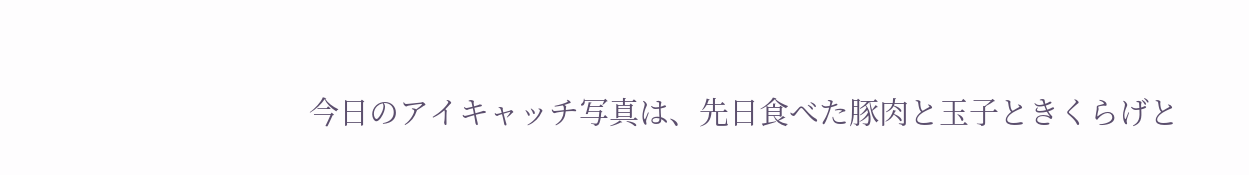今日のアイキャッチ写真は、先日食べた豚肉と玉子ときくらげと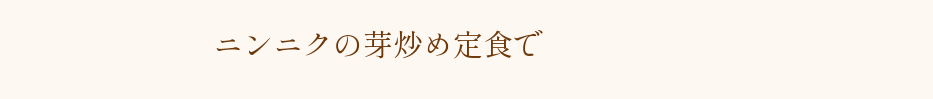ニンニクの芽炒め定食で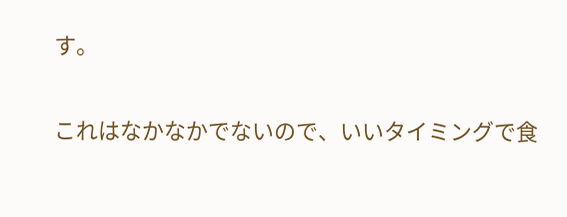す。


これはなかなかでないので、いいタイミングで食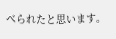べられたと思います。